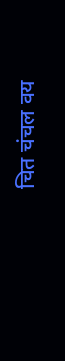चित चंचल वय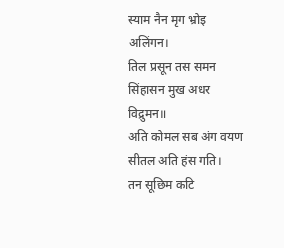स्याम नैन मृग भ्रोइ अलिंगन।
तिल प्रसून तस समन सिंहासन मुख अधर विद्रुमन॥
अति कोमल सब अंग वयण सीतल अति हंस गति।
तन सूछिम कटि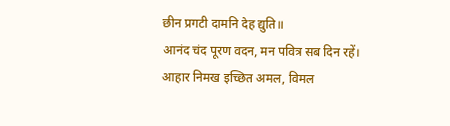छीन प्रगटी दामनि देह द्युति॥
आनंद चंद पूरण वदन, मन पवित्र सब दिन रहें।
आहार निमख इच्छित अमल, विमल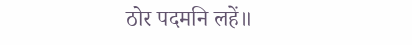ठोर पदमनि लहें॥